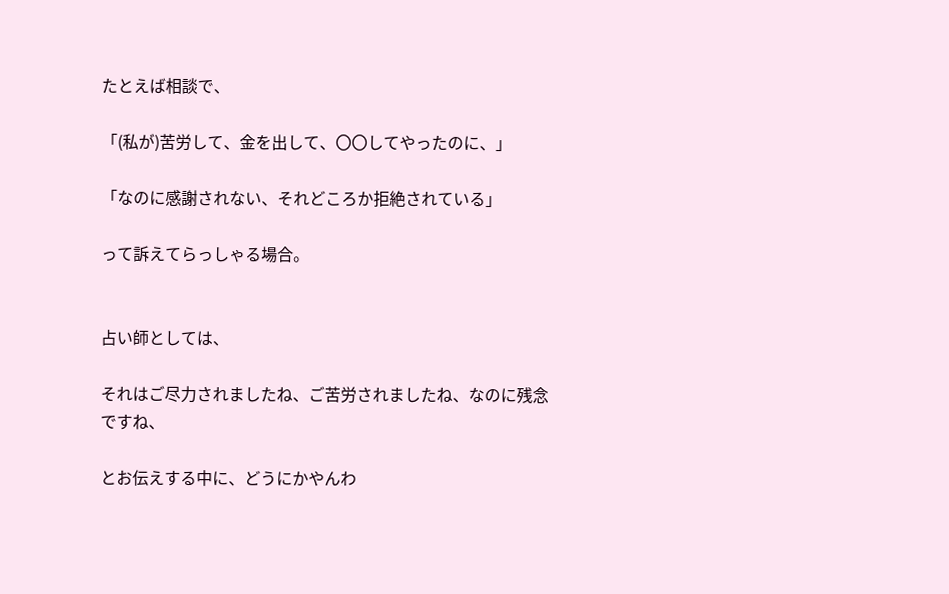たとえば相談で、

「(私が)苦労して、金を出して、〇〇してやったのに、」

「なのに感謝されない、それどころか拒絶されている」

って訴えてらっしゃる場合。


占い師としては、

それはご尽力されましたね、ご苦労されましたね、なのに残念ですね、

とお伝えする中に、どうにかやんわ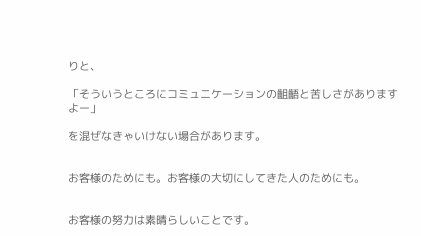りと、

「そういうところにコミュニケーションの齟齬と苦しさがありますよー」

を混ぜなきゃいけない場合があります。


お客様のためにも。お客様の大切にしてきた人のためにも。


お客様の努力は素晴らしいことです。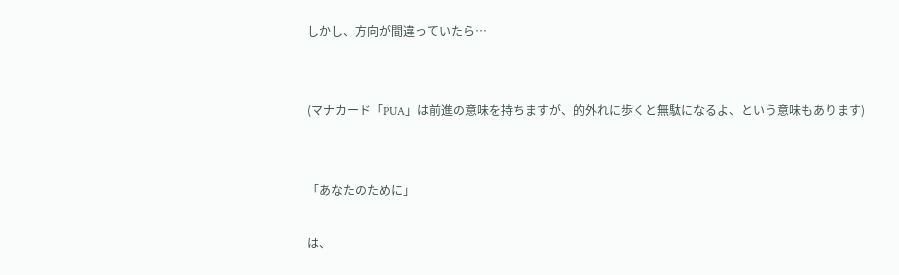しかし、方向が間違っていたら…


(マナカード「PUA」は前進の意味を持ちますが、的外れに歩くと無駄になるよ、という意味もあります)


「あなたのために」

は、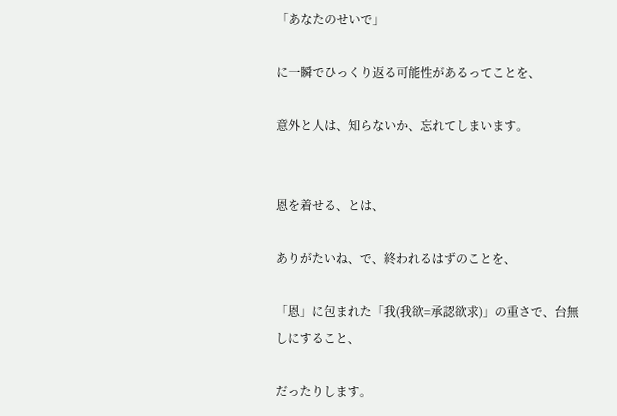「あなたのせいで」

に一瞬でひっくり返る可能性があるってことを、

意外と人は、知らないか、忘れてしまいます。


恩を着せる、とは、

ありがたいね、で、終われるはずのことを、

「恩」に包まれた「我(我欲=承認欲求)」の重さで、台無しにすること、

だったりします。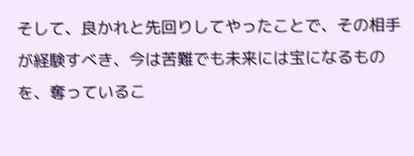そして、良かれと先回りしてやったことで、その相手が経験すべき、今は苦難でも未来には宝になるものを、奪っているこ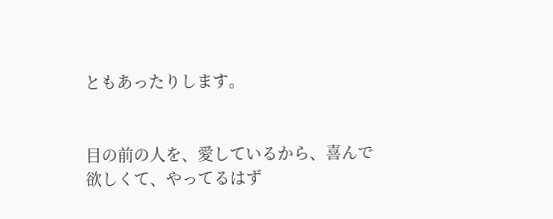ともあったりします。


目の前の人を、愛しているから、喜んで欲しくて、やってるはず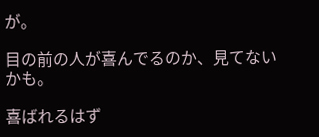が。

目の前の人が喜んでるのか、見てないかも。

喜ばれるはず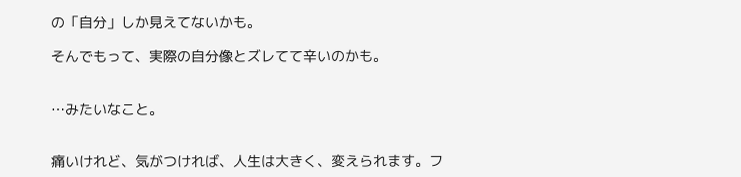の「自分」しか見えてないかも。

そんでもって、実際の自分像とズレてて辛いのかも。


…みたいなこと。


痛いけれど、気がつければ、人生は大きく、変えられます。フ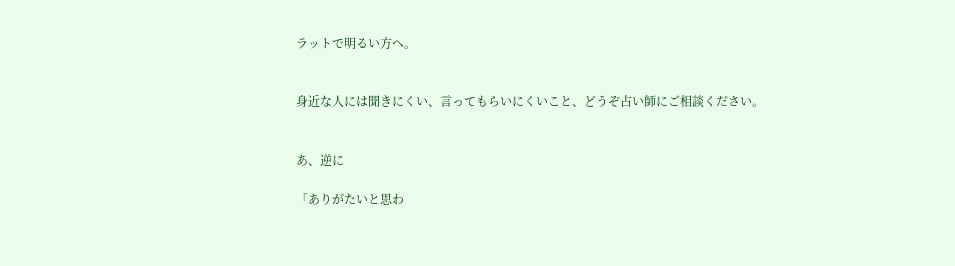ラットで明るい方へ。


身近な人には聞きにくい、言ってもらいにくいこと、どうぞ占い師にご相談ください。


あ、逆に

「ありがたいと思わ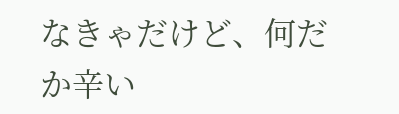なきゃだけど、何だか辛い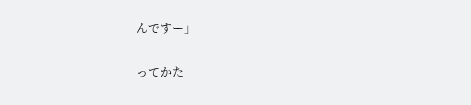んですー」

ってかた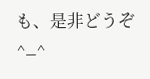も、是非どうぞ^_^